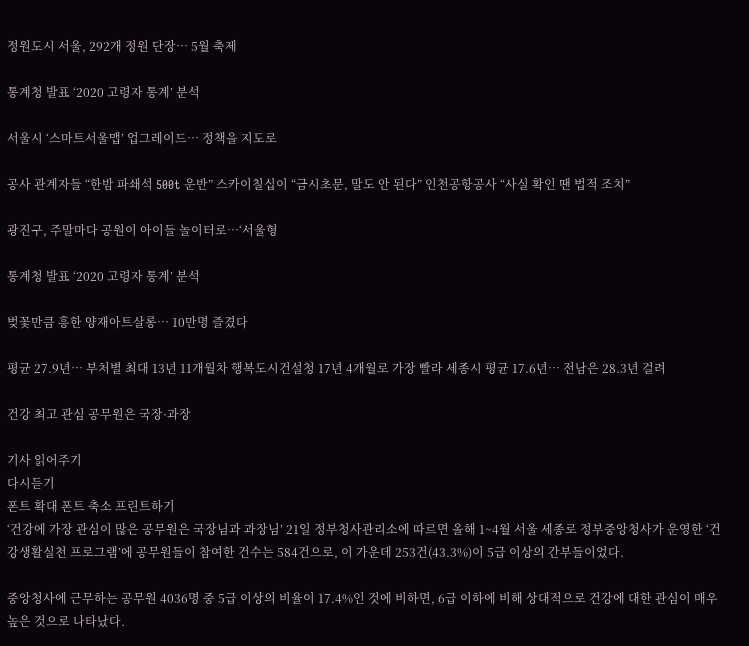정원도시 서울, 292개 정원 단장… 5월 축제

통계청 발표 ‘2020 고령자 통계’ 분석

서울시 ‘스마트서울맵’ 업그레이드… 정책을 지도로

공사 관계자들 “한밤 파쇄석 500t 운반” 스카이칠십이 “금시초문, 말도 안 된다” 인천공항공사 “사실 확인 땐 법적 조치”

광진구, 주말마다 공원이 아이들 놀이터로…‘서울형

통계청 발표 ‘2020 고령자 통계’ 분석

벚꽃만큼 흥한 양재아트살롱… 10만명 즐겼다

평균 27.9년… 부처별 최대 13년 11개월차 행복도시건설청 17년 4개월로 가장 빨라 세종시 평균 17.6년… 전남은 28.3년 걸려

건강 최고 관심 공무원은 국장·과장

기사 읽어주기
다시듣기
폰트 확대 폰트 축소 프린트하기
‘건강에 가장 관심이 많은 공무원은 국장님과 과장님’ 21일 정부청사관리소에 따르면 올해 1~4월 서울 세종로 정부중앙청사가 운영한 ‘건강생활실천 프로그램’에 공무원들이 참여한 건수는 584건으로, 이 가운데 253건(43.3%)이 5급 이상의 간부들이었다.

중앙청사에 근무하는 공무원 4036명 중 5급 이상의 비율이 17.4%인 것에 비하면, 6급 이하에 비해 상대적으로 건강에 대한 관심이 매우 높은 것으로 나타났다.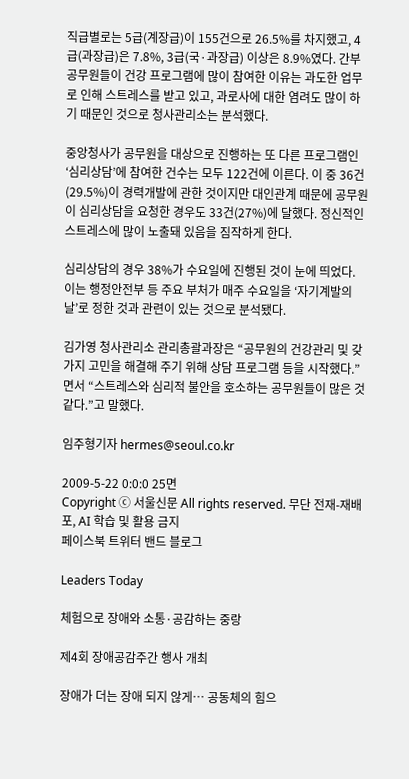직급별로는 5급(계장급)이 155건으로 26.5%를 차지했고, 4급(과장급)은 7.8%, 3급(국·과장급) 이상은 8.9%였다. 간부 공무원들이 건강 프로그램에 많이 참여한 이유는 과도한 업무로 인해 스트레스를 받고 있고, 과로사에 대한 염려도 많이 하기 때문인 것으로 청사관리소는 분석했다.

중앙청사가 공무원을 대상으로 진행하는 또 다른 프로그램인 ‘심리상담’에 참여한 건수는 모두 122건에 이른다. 이 중 36건(29.5%)이 경력개발에 관한 것이지만 대인관계 때문에 공무원이 심리상담을 요청한 경우도 33건(27%)에 달했다. 정신적인 스트레스에 많이 노출돼 있음을 짐작하게 한다.

심리상담의 경우 38%가 수요일에 진행된 것이 눈에 띄었다. 이는 행정안전부 등 주요 부처가 매주 수요일을 ‘자기계발의 날’로 정한 것과 관련이 있는 것으로 분석됐다.

김가영 청사관리소 관리총괄과장은 “공무원의 건강관리 및 갖가지 고민을 해결해 주기 위해 상담 프로그램 등을 시작했다.”면서 “스트레스와 심리적 불안을 호소하는 공무원들이 많은 것 같다.”고 말했다.

임주형기자 hermes@seoul.co.kr

2009-5-22 0:0:0 25면
Copyright ⓒ 서울신문 All rights reserved. 무단 전재-재배포, AI 학습 및 활용 금지
페이스북 트위터 밴드 블로그

Leaders Today

체험으로 장애와 소통·공감하는 중랑

제4회 장애공감주간 행사 개최

장애가 더는 장애 되지 않게… 공동체의 힘으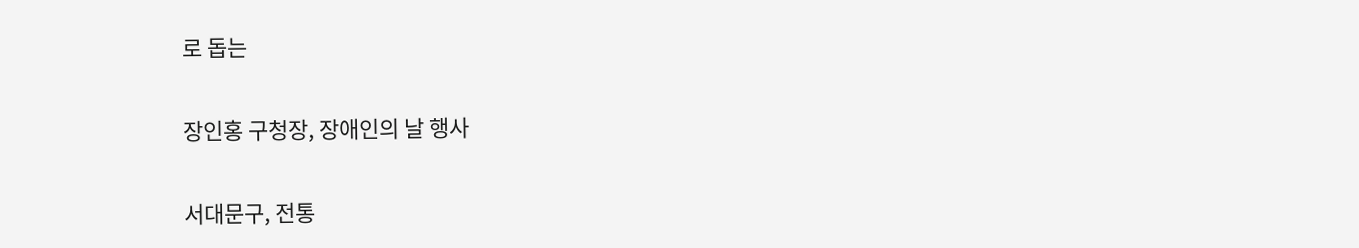로 돕는

장인홍 구청장, 장애인의 날 행사

서대문구, 전통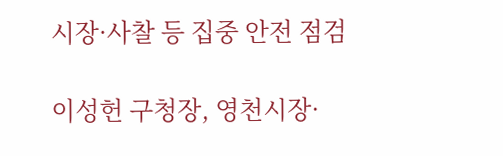시장·사찰 등 집중 안전 점검

이성헌 구청장, 영천시장·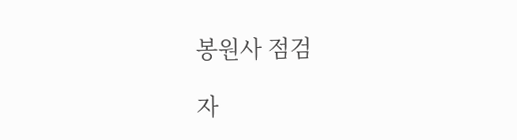봉원사 점검

자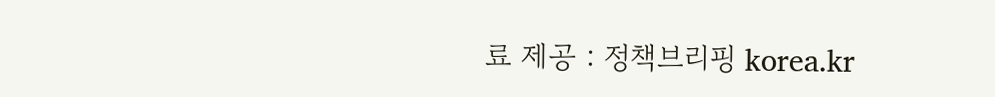료 제공 : 정책브리핑 korea.kr